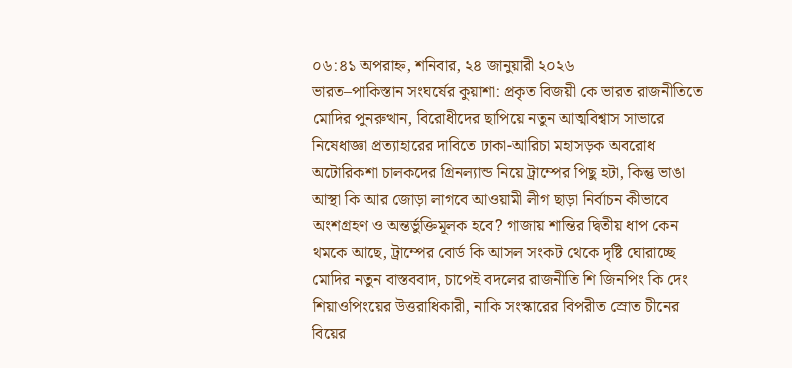০৬:৪১ অপরাহ্ন, শনিবার, ২৪ জানুয়ারী ২০২৬
ভারত–পাকিস্তান সংঘর্ষের কুয়াশা: প্রকৃত বিজয়ী কে ভারত রাজনীতিতে মোদির পুনরুত্থান, বিরোধীদের ছাপিয়ে নতুন আত্মবিশ্বাস সাভারে নিষেধাজ্ঞা প্রত্যাহারের দাবিতে ঢাকা-আরিচা মহাসড়ক অবরোধ অটোরিকশা চালকদের গ্রিনল্যান্ড নিয়ে ট্রাম্পের পিছু হটা, কিন্তু ভাঙা আস্থা কি আর জোড়া লাগবে আওয়ামী লীগ ছাড়া নির্বাচন কীভাবে অংশগ্রহণ ও অন্তর্ভুক্তিমূলক হবে? গাজায় শান্তির দ্বিতীয় ধাপ কেন থমকে আছে, ট্রাম্পের বোর্ড কি আসল সংকট থেকে দৃষ্টি ঘোরাচ্ছে মোদির নতুন বাস্তববাদ, চাপেই বদলের রাজনীতি শি জিনপিং কি দেং শিয়াওপিংয়ের উত্তরাধিকারী, নাকি সংস্কারের বিপরীত স্রোত চীনের বিয়ের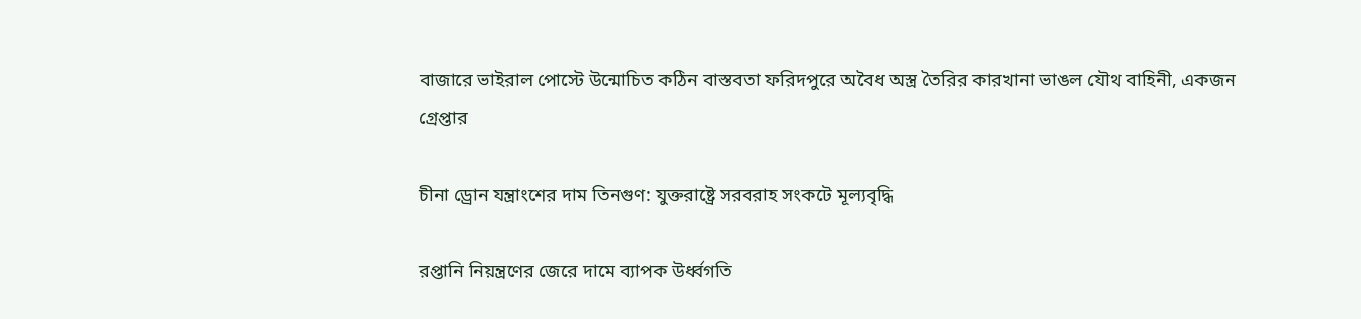বাজারে ভাইরাল পোস্টে উন্মোচিত কঠিন বাস্তবতা ফরিদপুরে অবৈধ অস্ত্র তৈরির কারখানা ভাঙল যৌথ বাহিনী, একজন গ্রেপ্তার

চীনা ড্রোন যন্ত্রাংশের দাম তিনগুণ: যুক্তরাষ্ট্রে সরবরাহ সংকটে মূল্যবৃদ্ধি

রপ্তানি নিয়ন্ত্রণের জেরে দামে ব্যাপক উর্ধ্বগতি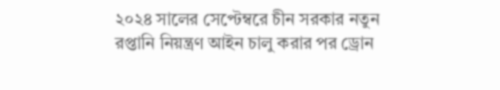২০২৪ সালের সেপ্টেম্বরে চীন সরকার নতুন রপ্তানি নিয়ন্ত্রণ আইন চালু করার পর ড্রোন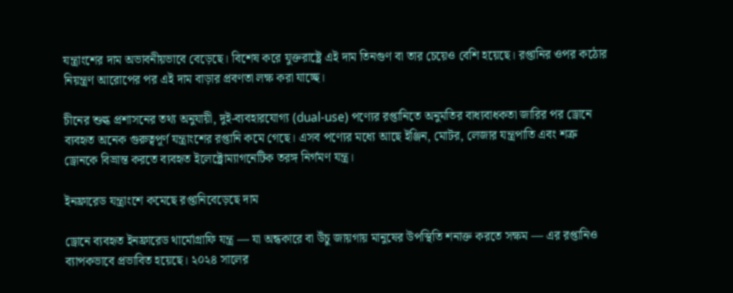যন্ত্রাংশের দাম অভাবনীয়ভাবে বেড়েছে। বিশেষ করে যুক্তরাষ্ট্রে এই দাম তিনগুণ বা তার চেয়েও বেশি হয়েছে। রপ্তানির ওপর কঠোর নিয়ন্ত্রণ আরোপের পর এই দাম বাড়ার প্রবণতা লক্ষ করা যাচ্ছে।

চীনের শুল্ক প্রশাসনের তথ্য অনুযায়ী, দুই-ব্যবহারযোগ্য (dual-use) পণ্যের রপ্তানিতে অনুমতির বাধ্যবাধকতা জারির পর ড্রোনে ব্যবহৃত অনেক গুরুত্বপূর্ণ যন্ত্রাংশের রপ্তানি কমে গেছে। এসব পণ্যের মধ্যে আছে ইঞ্জিন, মোটর, লেজার যন্ত্রপাতি এবং শত্রু ড্রোনকে বিভ্রান্ত করতে ব্যবহৃত ইলেক্ট্রোম্যাগনেটিক তরঙ্গ নির্গমণ যন্ত্র।

ইনফ্রারেড যন্ত্রাংশে কমেছে রপ্তানিবেড়েছে দাম

ড্রোনে ব্যবহৃত ইনফ্রারেড থার্মোগ্রাফি যন্ত্র — যা অন্ধকারে বা উঁচু জায়গায় মানুষের উপস্থিতি শনাক্ত করতে সক্ষম — এর রপ্তানিও ব্যাপকভাবে প্রভাবিত হয়েছে। ২০২৪ সালের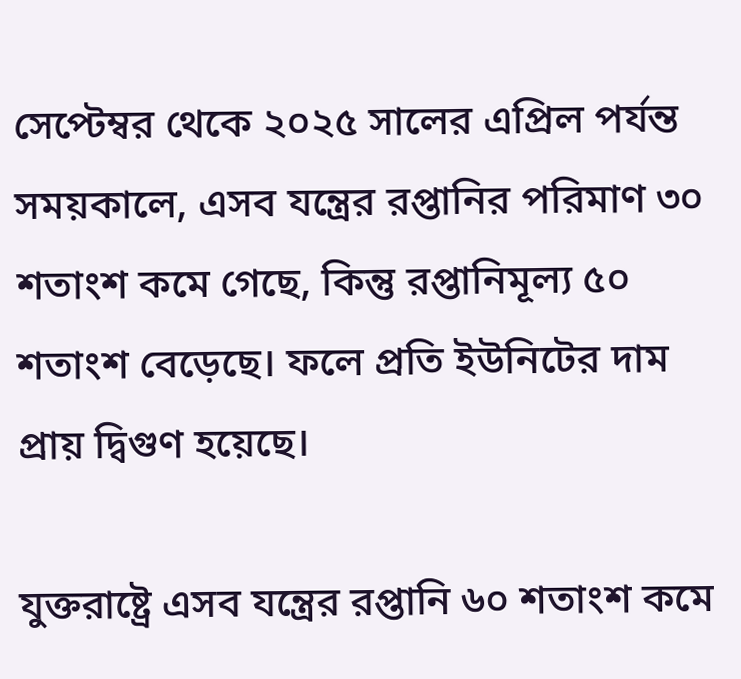সেপ্টেম্বর থেকে ২০২৫ সালের এপ্রিল পর্যন্ত সময়কালে, এসব যন্ত্রের রপ্তানির পরিমাণ ৩০ শতাংশ কমে গেছে, কিন্তু রপ্তানিমূল্য ৫০ শতাংশ বেড়েছে। ফলে প্রতি ইউনিটের দাম প্রায় দ্বিগুণ হয়েছে।

যুক্তরাষ্ট্রে এসব যন্ত্রের রপ্তানি ৬০ শতাংশ কমে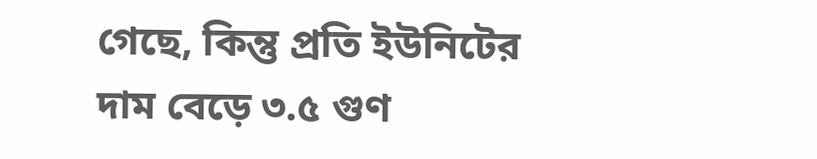গেছে, কিন্তু প্রতি ইউনিটের দাম বেড়ে ৩.৫ গুণ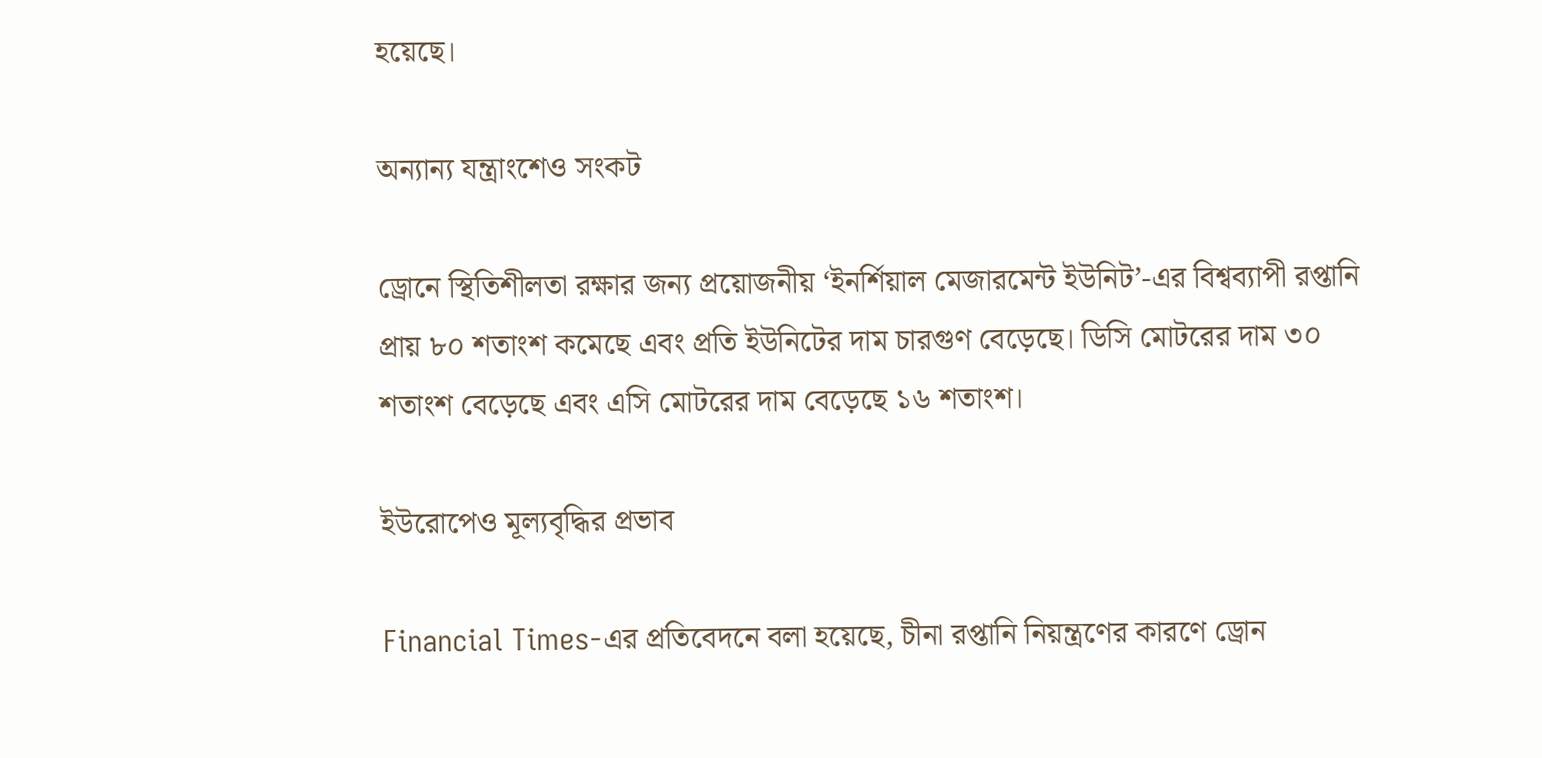হয়েছে।

অন্যান্য যন্ত্রাংশেও সংকট

ড্রোনে স্থিতিশীলতা রক্ষার জন্য প্রয়োজনীয় ‘ইনর্শিয়াল মেজারমেন্ট ইউনিট’-এর বিশ্বব্যাপী রপ্তানি প্রায় ৮০ শতাংশ কমেছে এবং প্রতি ইউনিটের দাম চারগুণ বেড়েছে। ডিসি মোটরের দাম ৩০ শতাংশ বেড়েছে এবং এসি মোটরের দাম বেড়েছে ১৬ শতাংশ।

ইউরোপেও মূল্যবৃদ্ধির প্রভাব

Financial Times-এর প্রতিবেদনে বলা হয়েছে, চীনা রপ্তানি নিয়ন্ত্রণের কারণে ড্রোন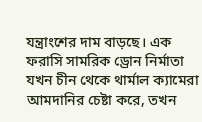যন্ত্রাংশের দাম বাড়ছে। এক ফরাসি সামরিক ড্রোন নির্মাতা যখন চীন থেকে থার্মাল ক্যামেরা আমদানির চেষ্টা করে, তখন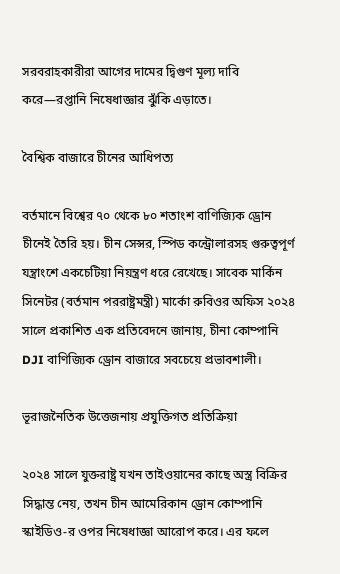সরবরাহকারীরা আগের দামের দ্বিগুণ মূল্য দাবি করে—রপ্তানি নিষেধাজ্ঞার ঝুঁকি এড়াতে।

বৈশ্বিক বাজারে চীনের আধিপত্য

বর্তমানে বিশ্বের ৭০ থেকে ৮০ শতাংশ বাণিজ্যিক ড্রোন চীনেই তৈরি হয়। চীন সেন্সর, স্পিড কন্ট্রোলারসহ গুরুত্বপূর্ণ যন্ত্রাংশে একচেটিয়া নিয়ন্ত্রণ ধরে রেখেছে। সাবেক মার্কিন সিনেটর (বর্তমান পররাষ্ট্রমন্ত্রী) মার্কো রুবিওর অফিস ২০২৪ সালে প্রকাশিত এক প্রতিবেদনে জানায়, চীনা কোম্পানি DJI বাণিজ্যিক ড্রোন বাজারে সবচেয়ে প্রভাবশালী।

ভূরাজনৈতিক উত্তেজনায় প্রযুক্তিগত প্রতিক্রিয়া

২০২৪ সালে যুক্তরাষ্ট্র যখন তাইওয়ানের কাছে অস্ত্র বিক্রির সিদ্ধান্ত নেয়, তখন চীন আমেরিকান ড্রোন কোম্পানি স্কাইডিও-র ওপর নিষেধাজ্ঞা আরোপ করে। এর ফলে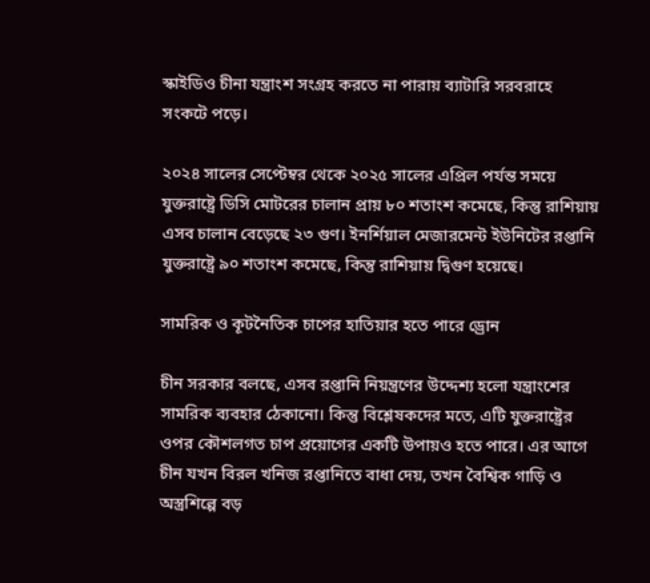স্কাইডিও চীনা যন্ত্রাংশ সংগ্রহ করতে না পারায় ব্যাটারি সরবরাহে সংকটে পড়ে।

২০২৪ সালের সেপ্টেম্বর থেকে ২০২৫ সালের এপ্রিল পর্যন্ত সময়ে যুক্তরাষ্ট্রে ডিসি মোটরের চালান প্রায় ৮০ শতাংশ কমেছে, কিন্তু রাশিয়ায় এসব চালান বেড়েছে ২৩ গুণ। ইনর্শিয়াল মেজারমেন্ট ইউনিটের রপ্তানি যুক্তরাষ্ট্রে ৯০ শতাংশ কমেছে, কিন্তু রাশিয়ায় দ্বিগুণ হয়েছে।

সামরিক ও কূটনৈতিক চাপের হাতিয়ার হতে পারে ড্রোন

চীন সরকার বলছে, এসব রপ্তানি নিয়ন্ত্রণের উদ্দেশ্য হলো যন্ত্রাংশের সামরিক ব্যবহার ঠেকানো। কিন্তু বিশ্লেষকদের মতে, এটি যুক্তরাষ্ট্রের ওপর কৌশলগত চাপ প্রয়োগের একটি উপায়ও হতে পারে। এর আগে চীন যখন বিরল খনিজ রপ্তানিতে বাধা দেয়, তখন বৈশ্বিক গাড়ি ও অস্ত্রশিল্পে বড়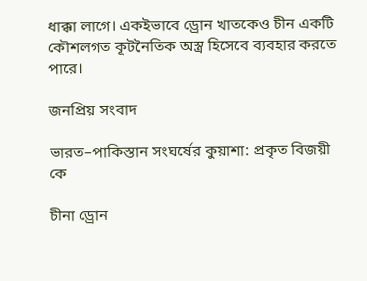ধাক্কা লাগে। একইভাবে ড্রোন খাতকেও চীন একটি কৌশলগত কূটনৈতিক অস্ত্র হিসেবে ব্যবহার করতে পারে।

জনপ্রিয় সংবাদ

ভারত–পাকিস্তান সংঘর্ষের কুয়াশা: প্রকৃত বিজয়ী কে

চীনা ড্রোন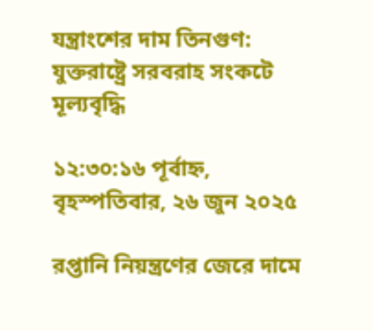যন্ত্রাংশের দাম তিনগুণ: যুক্তরাষ্ট্রে সরবরাহ সংকটে মূল্যবৃদ্ধি

১২:৩০:১৬ পূর্বাহ্ন, বৃহস্পতিবার, ২৬ জুন ২০২৫

রপ্তানি নিয়ন্ত্রণের জেরে দামে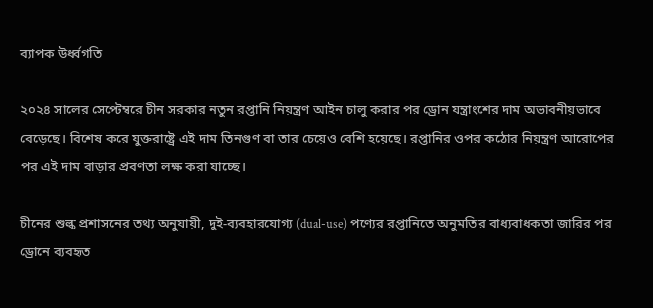ব্যাপক উর্ধ্বগতি

২০২৪ সালের সেপ্টেম্বরে চীন সরকার নতুন রপ্তানি নিয়ন্ত্রণ আইন চালু করার পর ড্রোন যন্ত্রাংশের দাম অভাবনীয়ভাবে বেড়েছে। বিশেষ করে যুক্তরাষ্ট্রে এই দাম তিনগুণ বা তার চেয়েও বেশি হয়েছে। রপ্তানির ওপর কঠোর নিয়ন্ত্রণ আরোপের পর এই দাম বাড়ার প্রবণতা লক্ষ করা যাচ্ছে।

চীনের শুল্ক প্রশাসনের তথ্য অনুযায়ী, দুই-ব্যবহারযোগ্য (dual-use) পণ্যের রপ্তানিতে অনুমতির বাধ্যবাধকতা জারির পর ড্রোনে ব্যবহৃত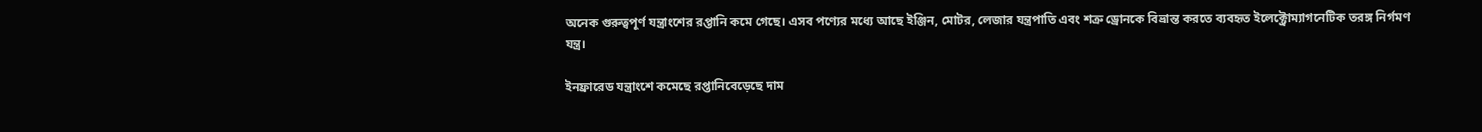অনেক গুরুত্বপূর্ণ যন্ত্রাংশের রপ্তানি কমে গেছে। এসব পণ্যের মধ্যে আছে ইঞ্জিন, মোটর, লেজার যন্ত্রপাতি এবং শত্রু ড্রোনকে বিভ্রান্ত করতে ব্যবহৃত ইলেক্ট্রোম্যাগনেটিক তরঙ্গ নির্গমণ যন্ত্র।

ইনফ্রারেড যন্ত্রাংশে কমেছে রপ্তানিবেড়েছে দাম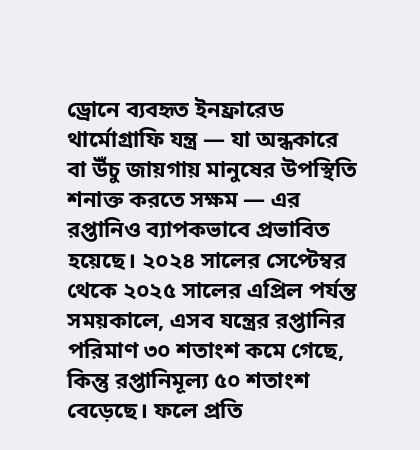ড্রোনে ব্যবহৃত ইনফ্রারেড থার্মোগ্রাফি যন্ত্র — যা অন্ধকারে বা উঁচু জায়গায় মানুষের উপস্থিতি শনাক্ত করতে সক্ষম — এর রপ্তানিও ব্যাপকভাবে প্রভাবিত হয়েছে। ২০২৪ সালের সেপ্টেম্বর থেকে ২০২৫ সালের এপ্রিল পর্যন্ত সময়কালে, এসব যন্ত্রের রপ্তানির পরিমাণ ৩০ শতাংশ কমে গেছে, কিন্তু রপ্তানিমূল্য ৫০ শতাংশ বেড়েছে। ফলে প্রতি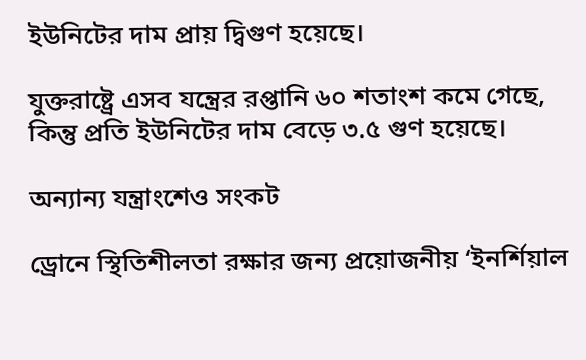ইউনিটের দাম প্রায় দ্বিগুণ হয়েছে।

যুক্তরাষ্ট্রে এসব যন্ত্রের রপ্তানি ৬০ শতাংশ কমে গেছে, কিন্তু প্রতি ইউনিটের দাম বেড়ে ৩.৫ গুণ হয়েছে।

অন্যান্য যন্ত্রাংশেও সংকট

ড্রোনে স্থিতিশীলতা রক্ষার জন্য প্রয়োজনীয় ‘ইনর্শিয়াল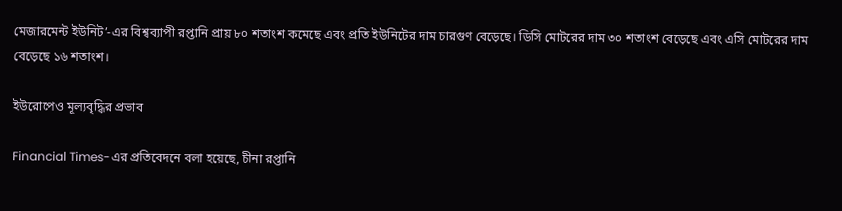মেজারমেন্ট ইউনিট’-এর বিশ্বব্যাপী রপ্তানি প্রায় ৮০ শতাংশ কমেছে এবং প্রতি ইউনিটের দাম চারগুণ বেড়েছে। ডিসি মোটরের দাম ৩০ শতাংশ বেড়েছে এবং এসি মোটরের দাম বেড়েছে ১৬ শতাংশ।

ইউরোপেও মূল্যবৃদ্ধির প্রভাব

Financial Times-এর প্রতিবেদনে বলা হয়েছে, চীনা রপ্তানি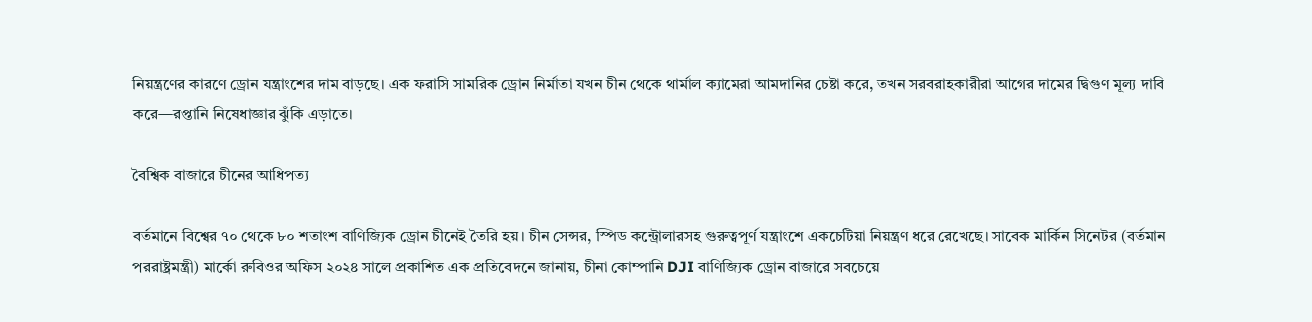নিয়ন্ত্রণের কারণে ড্রোন যন্ত্রাংশের দাম বাড়ছে। এক ফরাসি সামরিক ড্রোন নির্মাতা যখন চীন থেকে থার্মাল ক্যামেরা আমদানির চেষ্টা করে, তখন সরবরাহকারীরা আগের দামের দ্বিগুণ মূল্য দাবি করে—রপ্তানি নিষেধাজ্ঞার ঝুঁকি এড়াতে।

বৈশ্বিক বাজারে চীনের আধিপত্য

বর্তমানে বিশ্বের ৭০ থেকে ৮০ শতাংশ বাণিজ্যিক ড্রোন চীনেই তৈরি হয়। চীন সেন্সর, স্পিড কন্ট্রোলারসহ গুরুত্বপূর্ণ যন্ত্রাংশে একচেটিয়া নিয়ন্ত্রণ ধরে রেখেছে। সাবেক মার্কিন সিনেটর (বর্তমান পররাষ্ট্রমন্ত্রী) মার্কো রুবিওর অফিস ২০২৪ সালে প্রকাশিত এক প্রতিবেদনে জানায়, চীনা কোম্পানি DJI বাণিজ্যিক ড্রোন বাজারে সবচেয়ে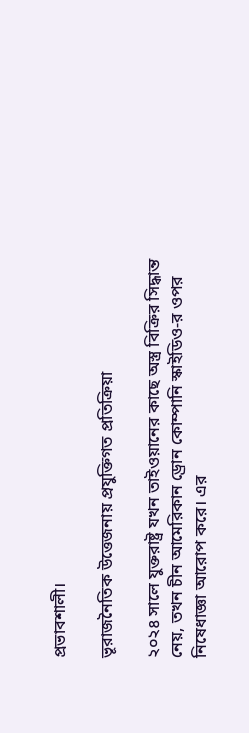প্রভাবশালী।

ভূরাজনৈতিক উত্তেজনায় প্রযুক্তিগত প্রতিক্রিয়া

২০২৪ সালে যুক্তরাষ্ট্র যখন তাইওয়ানের কাছে অস্ত্র বিক্রির সিদ্ধান্ত নেয়, তখন চীন আমেরিকান ড্রোন কোম্পানি স্কাইডিও-র ওপর নিষেধাজ্ঞা আরোপ করে। এর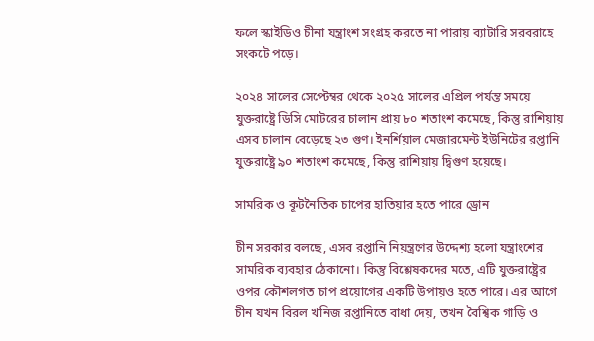ফলে স্কাইডিও চীনা যন্ত্রাংশ সংগ্রহ করতে না পারায় ব্যাটারি সরবরাহে সংকটে পড়ে।

২০২৪ সালের সেপ্টেম্বর থেকে ২০২৫ সালের এপ্রিল পর্যন্ত সময়ে যুক্তরাষ্ট্রে ডিসি মোটরের চালান প্রায় ৮০ শতাংশ কমেছে, কিন্তু রাশিয়ায় এসব চালান বেড়েছে ২৩ গুণ। ইনর্শিয়াল মেজারমেন্ট ইউনিটের রপ্তানি যুক্তরাষ্ট্রে ৯০ শতাংশ কমেছে, কিন্তু রাশিয়ায় দ্বিগুণ হয়েছে।

সামরিক ও কূটনৈতিক চাপের হাতিয়ার হতে পারে ড্রোন

চীন সরকার বলছে, এসব রপ্তানি নিয়ন্ত্রণের উদ্দেশ্য হলো যন্ত্রাংশের সামরিক ব্যবহার ঠেকানো। কিন্তু বিশ্লেষকদের মতে, এটি যুক্তরাষ্ট্রের ওপর কৌশলগত চাপ প্রয়োগের একটি উপায়ও হতে পারে। এর আগে চীন যখন বিরল খনিজ রপ্তানিতে বাধা দেয়, তখন বৈশ্বিক গাড়ি ও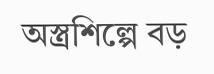অস্ত্রশিল্পে বড়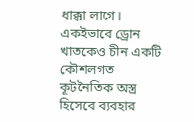ধাক্কা লাগে। একইভাবে ড্রোন খাতকেও চীন একটি কৌশলগত কূটনৈতিক অস্ত্র হিসেবে ব্যবহার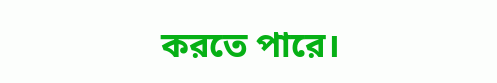করতে পারে।